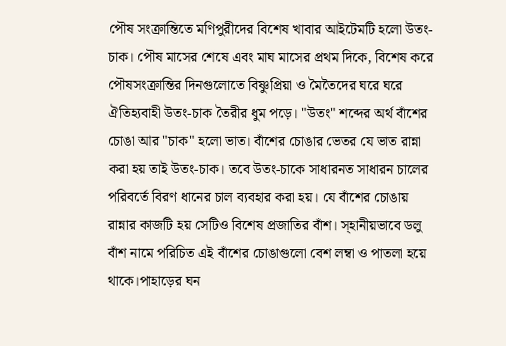পৌষ সংক্রান্তিতে মণিপুরীদের বিশেষ খাবার আইটেমটি হলো উতং-চাক। পৌষ মাসের শেষে এবং মাঘ মাসের প্রথম দিকে, বিশেষ করে পৌষসংক্রান্তির দিনগুলোতে বিষ্ণুপ্রিয়া ও মৈতৈদের ঘরে ঘরে ঐতিহ্যবাহী উতং-চাক তৈরীর ধুম পড়ে। "উতং" শব্দের অর্থ বাঁশের চোঙা আর "চাক" হলো ভাত। বাঁশের চোঙার ভেতর যে ভাত রান্না করা হয় তাই উতং-চাক। তবে উতং-চাকে সাধারনত সাধারন চালের পরিবর্তে বিরণ ধানের চাল ব্যবহার করা হয়। যে বাঁশের চোঙায় রান্নার কাজটি হয় সেটিও বিশেষ প্রজাতির বাঁশ। স্হানীয়ভাবে ডলু বাঁশ নামে পরিচিত এই বাঁশের চোঙাগুলো বেশ লম্বা ও পাতলা হয়ে থাকে।পাহাড়ের ঘন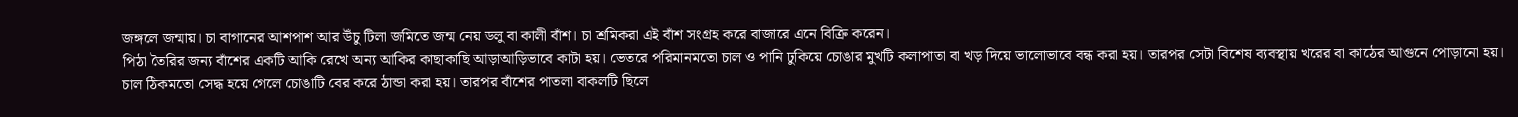জঙ্গলে জন্মায়। চা বাগানের আশপাশ আর উঁচু টিলা জমিতে জন্ম নেয় ডলু বা কালী বাঁশ। চা শ্রমিকরা এই বাঁশ সংগ্রহ করে বাজারে এনে বিক্রি করেন।
পিঠা তৈরির জন্য বাঁশের একটি আকি রেখে অন্য আকির কাছাকাছি আড়াআড়িভাবে কাটা হয়। ভেতরে পরিমানমতো চাল ও পানি ঢুকিয়ে চোঙার মুখটি কলাপাতা বা খড় দিয়ে ভালোভাবে বন্ধ করা হয়। তারপর সেটা বিশেষ ব্যবস্থায় খরের বা কাঠের আগুনে পোড়ানো হয়। চাল ঠিকমতো সেদ্ধ হয়ে গেলে চোঙাটি বের করে ঠান্ডা করা হয়। তারপর বাঁশের পাতলা বাকলটি ছিলে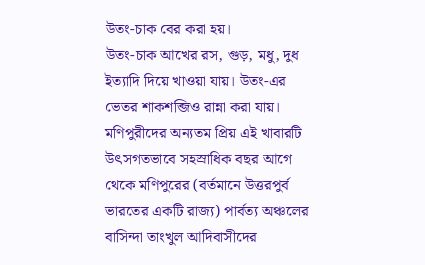উতং-চাক বের করা হয়।
উতং-চাক আখের রস, গুড়, মধু, দুধ ইত্যাদি দিয়ে খাওয়া যায়। উতং-এর ভেতর শাকশব্জিও রান্না করা যায়। মণিপুরীদের অন্যতম প্রিয় এই খাবারটি উৎসগতভাবে সহস্রাধিক বছর আগে থেকে মণিপুরের (বর্তমানে উত্তরপুর্ব ভারতের একটি রাজ্য) পার্বত্য অঞ্চলের বাসিন্দা তাংখুল আদিবাসীদের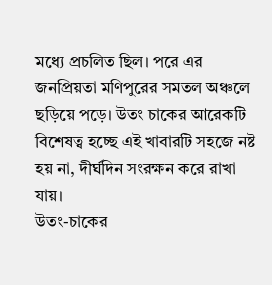মধ্যে প্রচলিত ছিল। পরে এর জনপ্রিয়তা মণিপুরের সমতল অঞ্চলে ছড়িয়ে পড়ে। উতং চাকের আরেকটি বিশেষত্ব হচ্ছে এই খাবারটি সহজে নষ্ট হয় না, দীর্ঘদিন সংরক্ষন করে রাখা যায়।
উতং-চাকের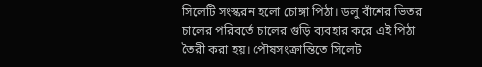সিলেটি সংস্করন হলো চোঙ্গা পিঠা। ডলু বাঁশের ভিতর চালের পরিবর্তে চালের গুড়ি ব্যবহার করে এই পিঠা তৈরী করা হয়। পৌষসংক্রান্তিতে সিলেট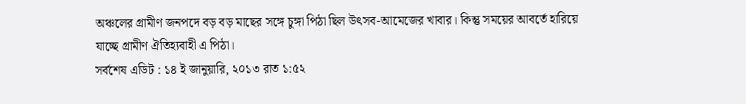অঞ্চলের গ্রামীণ জনপদে বড় বড় মাছের সঙ্গে চুঙ্গা পিঠা ছিল উৎসব-আমেজের খাবার। কিন্তু সময়ের আবর্তে হারিয়ে যাচ্ছে গ্রামীণ ঐতিহ্যবাহী এ পিঠা।
সর্বশেষ এডিট : ১৪ ই জানুয়ারি, ২০১৩ রাত ১:৫২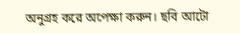অনুগ্রহ করে অপেক্ষা করুন। ছবি আটো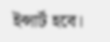ইন্সার্ট হবে।